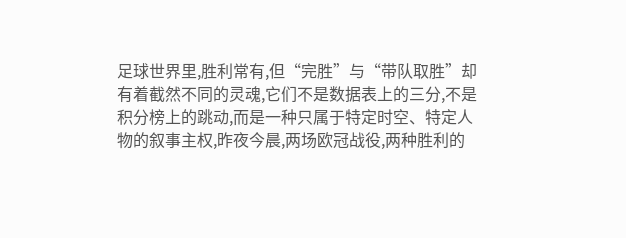足球世界里,胜利常有,但“完胜”与“带队取胜”却有着截然不同的灵魂,它们不是数据表上的三分,不是积分榜上的跳动,而是一种只属于特定时空、特定人物的叙事主权,昨夜今晨,两场欧冠战役,两种胜利的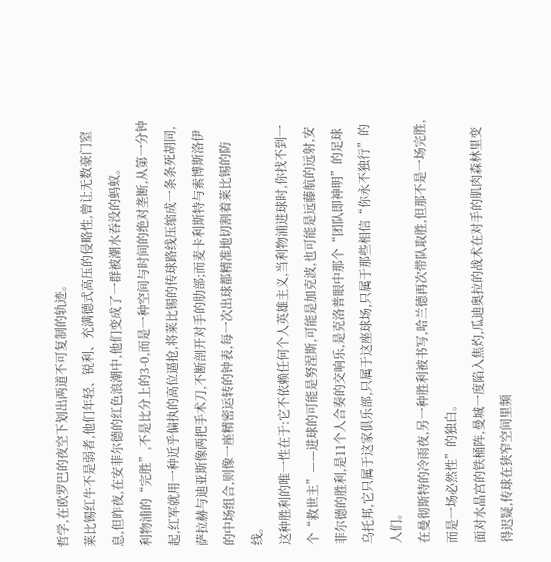哲学,在欧罗巴的夜空下划出两道不可复制的轨迹。
莱比锡红牛不是弱者,他们年轻、锐利、充满德式高压的侵略性,曾让无数豪门窒息,但昨夜,在安菲尔德的红色浪潮中,他们变成了一群被潮水吞没的蚂蚁。
利物浦的“完胜”,不是比分上的3-0,而是一种空间与时间的绝对垄断,从第一分钟起,红军就用一种近乎偏执的高位逼抢,将莱比锡的传球路线压缩成一条条死胡同,萨拉赫与迪亚斯像两把手术刀,不断剖开对手的肋部;而麦卡利斯特与索博斯洛伊的中场组合,则像一座精密运转的钟表,每一次出球都精准地切割着莱比锡的防线。
这种胜利的唯一性在于:它不依赖任何个人英雄主义,当利物浦进球时,你找不到一个“救世主”——进球的可能是努涅斯,可能是加克波,也可能是远藤航的远射,安菲尔德的胜利,是11个人合奏的交响乐,是克洛普眼中那个“团队即神明”的足球乌托邦,它只属于这家俱乐部,只属于这座球场,只属于那些相信“你永不独行”的人们。
在曼彻斯特的冷雨夜,另一种胜利被书写,哈兰德再次带队取胜,但那不是一场完胜,而是一场必然性”的独白。
面对水晶宫的铁桶阵,曼城一度陷入焦灼,瓜迪奥拉的战术在对手的肌肉森林里变得迟疑,传球在狭窄空间里频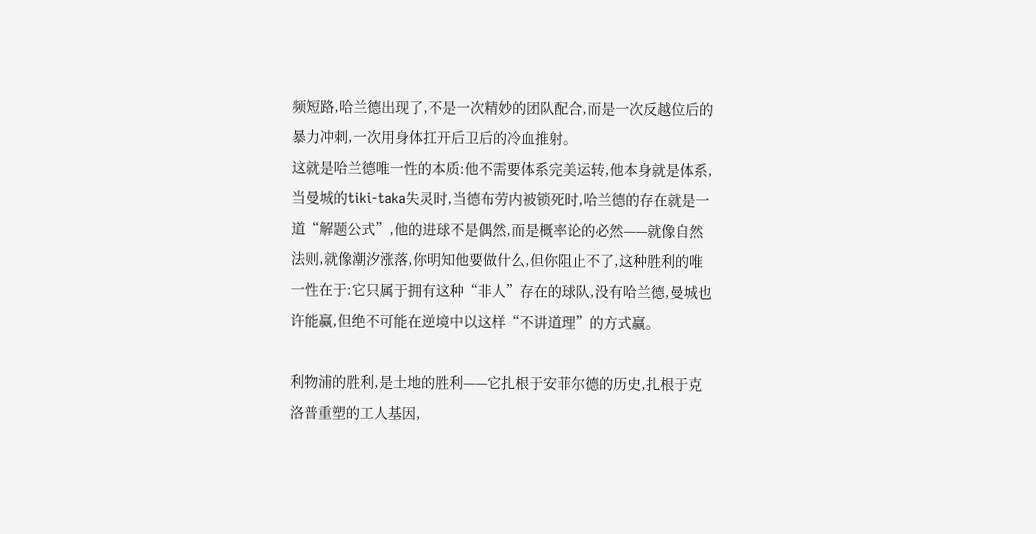频短路,哈兰德出现了,不是一次精妙的团队配合,而是一次反越位后的暴力冲刺,一次用身体扛开后卫后的冷血推射。
这就是哈兰德唯一性的本质:他不需要体系完美运转,他本身就是体系,当曼城的tiki-taka失灵时,当德布劳内被锁死时,哈兰德的存在就是一道“解题公式”,他的进球不是偶然,而是概率论的必然——就像自然法则,就像潮汐涨落,你明知他要做什么,但你阻止不了,这种胜利的唯一性在于:它只属于拥有这种“非人”存在的球队,没有哈兰德,曼城也许能赢,但绝不可能在逆境中以这样“不讲道理”的方式赢。

利物浦的胜利,是土地的胜利——它扎根于安菲尔德的历史,扎根于克洛普重塑的工人基因,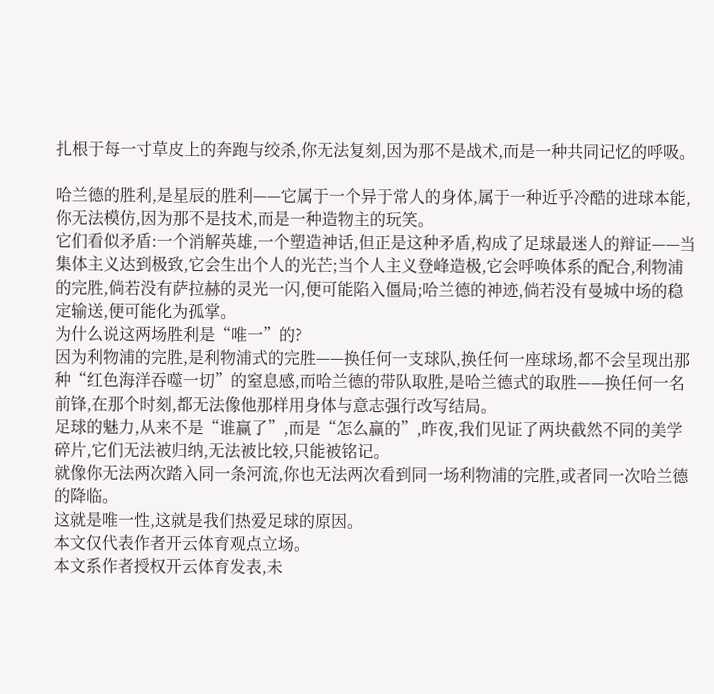扎根于每一寸草皮上的奔跑与绞杀,你无法复刻,因为那不是战术,而是一种共同记忆的呼吸。

哈兰德的胜利,是星辰的胜利——它属于一个异于常人的身体,属于一种近乎冷酷的进球本能,你无法模仿,因为那不是技术,而是一种造物主的玩笑。
它们看似矛盾:一个消解英雄,一个塑造神话,但正是这种矛盾,构成了足球最迷人的辩证——当集体主义达到极致,它会生出个人的光芒;当个人主义登峰造极,它会呼唤体系的配合,利物浦的完胜,倘若没有萨拉赫的灵光一闪,便可能陷入僵局;哈兰德的神迹,倘若没有曼城中场的稳定输送,便可能化为孤掌。
为什么说这两场胜利是“唯一”的?
因为利物浦的完胜,是利物浦式的完胜——换任何一支球队,换任何一座球场,都不会呈现出那种“红色海洋吞噬一切”的窒息感,而哈兰德的带队取胜,是哈兰德式的取胜——换任何一名前锋,在那个时刻,都无法像他那样用身体与意志强行改写结局。
足球的魅力,从来不是“谁赢了”,而是“怎么赢的”,昨夜,我们见证了两块截然不同的美学碎片,它们无法被归纳,无法被比较,只能被铭记。
就像你无法两次踏入同一条河流,你也无法两次看到同一场利物浦的完胜,或者同一次哈兰德的降临。
这就是唯一性,这就是我们热爱足球的原因。
本文仅代表作者开云体育观点立场。
本文系作者授权开云体育发表,未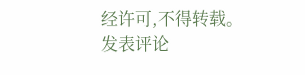经许可,不得转载。
发表评论